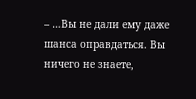– …Вы не дали ему даже шанса оправдаться. Вы ничего не знаете,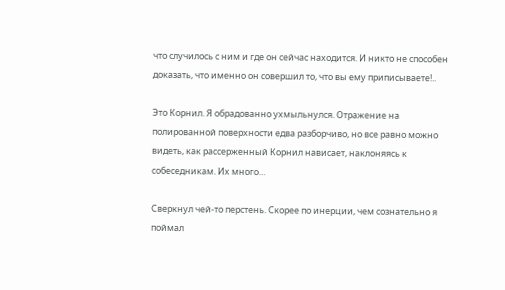что случилось с ним и где он сейчас находится. И никто не способен доказать, что именно он совершил то, что вы ему приписываете!..

Это Корнил. Я обрадованно ухмыльнулся. Отражение на полированной поверхности едва разборчиво, но все равно можно видеть, как рассерженный Корнил нависает, наклоняясь к собеседникам. Их много…

Сверкнул чей-то перстень. Скорее по инерции, чем сознательно я поймал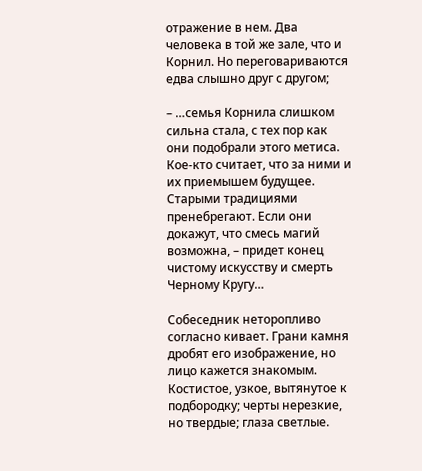отражение в нем. Два человека в той же зале, что и Корнил. Но переговариваются едва слышно друг с другом;

– …семья Корнила слишком сильна стала, с тех пор как они подобрали этого метиса. Кое-кто считает, что за ними и их приемышем будущее. Старыми традициями пренебрегают. Если они докажут, что смесь магий возможна, – придет конец чистому искусству и смерть Черному Кругу…

Собеседник неторопливо согласно кивает. Грани камня дробят его изображение, но лицо кажется знакомым. Костистое, узкое, вытянутое к подбородку; черты нерезкие, но твердые; глаза светлые.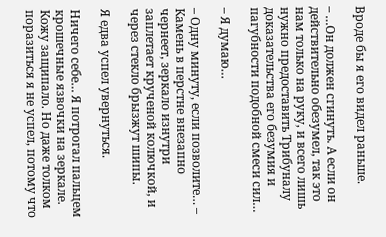Вроде бы я его видел раньше.

– …Он должен сгинуть. А если он действительно обезумел, так это нам только на руку, и всего лишь нужно предоставить Трибуналу доказательства его безумия и пагубности подобной смеси сил…

– Я думаю…

– Одну минуту, если позволите… – Камень в перстне внезапно чернеет, зеркало изнутри заплетает крученой колючкой, и через стекло брызжут шипы.

Я едва успел увернуться.

Ничего себе… Я потрогал пальцем крошечные язвочки на зеркале. Кожу защипало. Но даже толком поразиться я не успел, потому что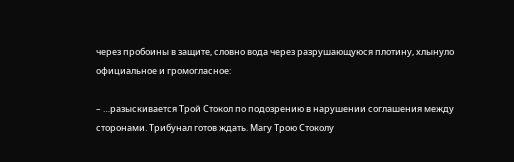через пробоины в защите, словно вода через разрушающуюся плотину, хлынуло официальное и громогласное:

– …разыскивается Трой Стокол по подозрению в нарушении соглашения между сторонами. Трибунал готов ждать. Магу Трою Стоколу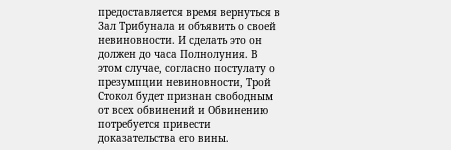предоставляется время вернуться в Зал Трибунала и объявить о своей невиновности. И сделать это он должен до часа Полнолуния. В этом случае, согласно постулату о презумпции невиновности, Трой Стокол будет признан свободным от всех обвинений и Обвинению потребуется привести доказательства его вины.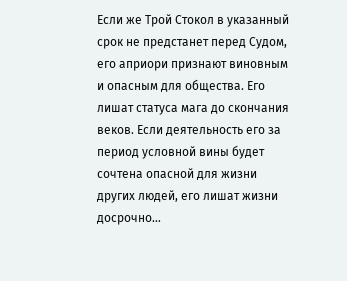Если же Трой Стокол в указанный срок не предстанет перед Судом, его априори признают виновным и опасным для общества. Его лишат статуса мага до скончания веков. Если деятельность его за период условной вины будет сочтена опасной для жизни других людей, его лишат жизни досрочно…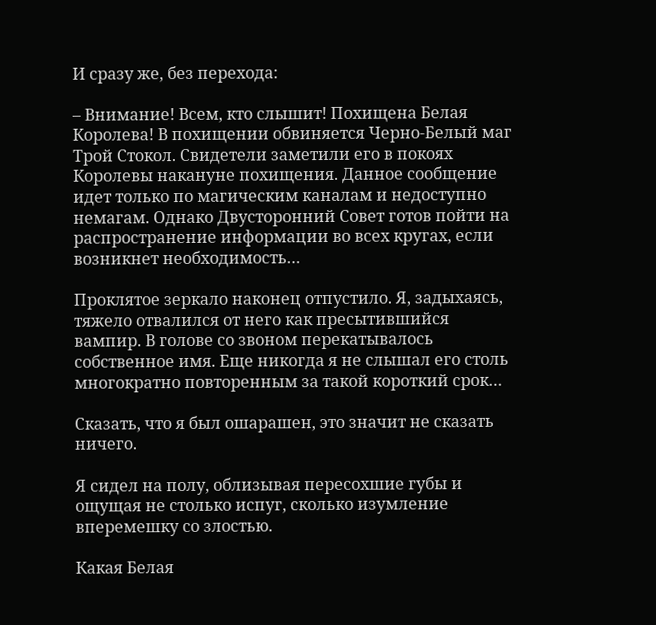И сразу же, без перехода:

– Внимание! Всем, кто слышит! Похищена Белая Королева! В похищении обвиняется Черно-Белый маг Трой Стокол. Свидетели заметили его в покоях Королевы накануне похищения. Данное сообщение идет только по магическим каналам и недоступно немагам. Однако Двусторонний Совет готов пойти на распространение информации во всех кругах, если возникнет необходимость…

Проклятое зеркало наконец отпустило. Я, задыхаясь, тяжело отвалился от него как пресытившийся вампир. В голове со звоном перекатывалось собственное имя. Еще никогда я не слышал его столь многократно повторенным за такой короткий срок…

Сказать, что я был ошарашен, это значит не сказать ничего.

Я сидел на полу, облизывая пересохшие губы и ощущая не столько испуг, сколько изумление вперемешку со злостью.

Какая Белая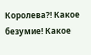Королева?! Какое безумие! Какое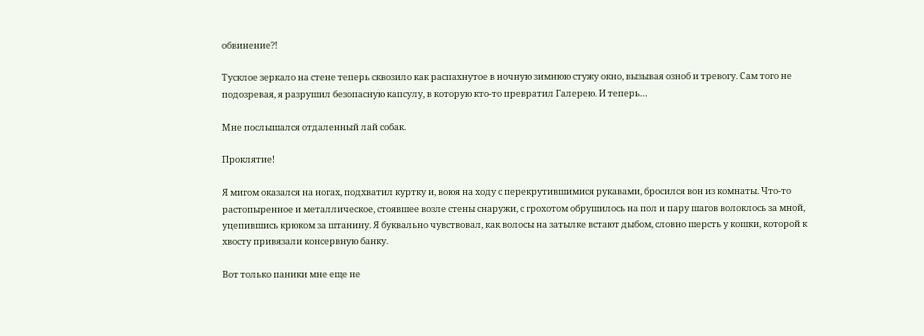обвинение?!

Тусклое зеркало на стене теперь сквозило как распахнутое в ночную зимнюю стужу окно, вызывая озноб и тревогу. Сам того не подозревая, я разрушил безопасную капсулу, в которую кто-то превратил Галерею. И теперь…

Мне послышался отдаленный лай собак.

Проклятие!

Я мигом оказался на ногах, подхватил куртку и, воюя на ходу с перекрутившимися рукавами, бросился вон из комнаты. Что-то растопыренное и металлическое, стоявшее возле стены снаружи, с грохотом обрушилось на пол и пару шагов волоклось за мной, уцепившись крюком за штанину. Я буквально чувствовал, как волосы на затылке встают дыбом, словно шерсть у кошки, которой к хвосту привязали консервную банку.

Вот только паники мне еще не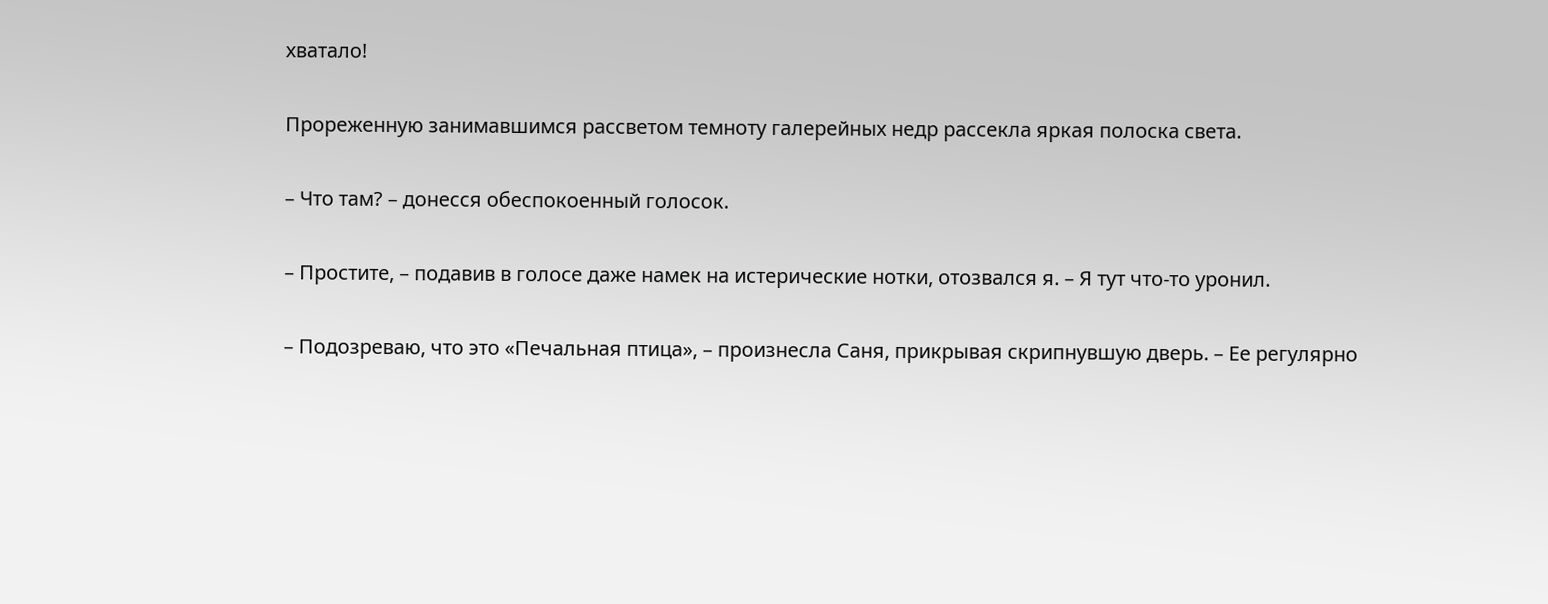хватало!

Прореженную занимавшимся рассветом темноту галерейных недр рассекла яркая полоска света.

– Что там? – донесся обеспокоенный голосок.

– Простите, – подавив в голосе даже намек на истерические нотки, отозвался я. – Я тут что-то уронил.

– Подозреваю, что это «Печальная птица», – произнесла Саня, прикрывая скрипнувшую дверь. – Ее регулярно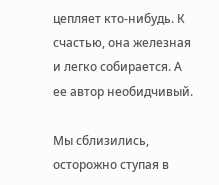цепляет кто-нибудь. К счастью, она железная и легко собирается. А ее автор необидчивый.

Мы сблизились, осторожно ступая в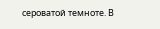сероватой темноте. В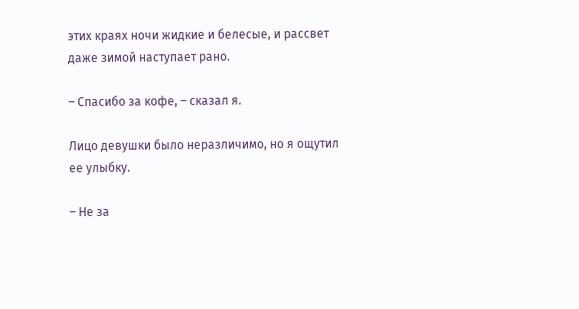этих краях ночи жидкие и белесые, и рассвет даже зимой наступает рано.

– Спасибо за кофе, – сказал я.

Лицо девушки было неразличимо, но я ощутил ее улыбку.

– Не за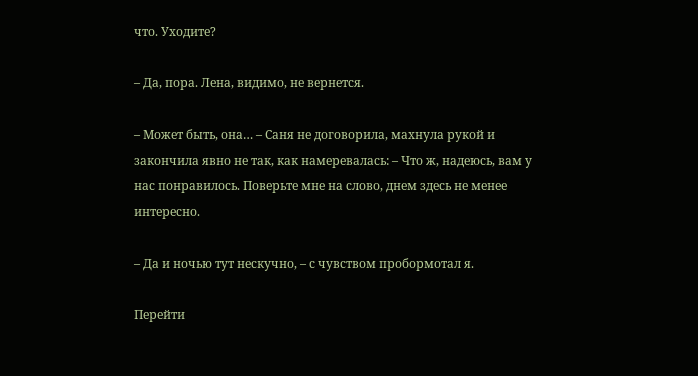что. Уходите?

– Да, пора. Лена, видимо, не вернется.

– Может быть, она… – Саня не договорила, махнула рукой и закончила явно не так, как намеревалась: – Что ж, надеюсь, вам у нас понравилось. Поверьте мне на слово, днем здесь не менее интересно.

– Да и ночью тут нескучно, – с чувством пробормотал я.

Перейти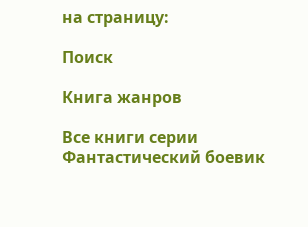на страницу:

Поиск

Книга жанров

Все книги серии Фантастический боевик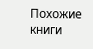Похожие книги